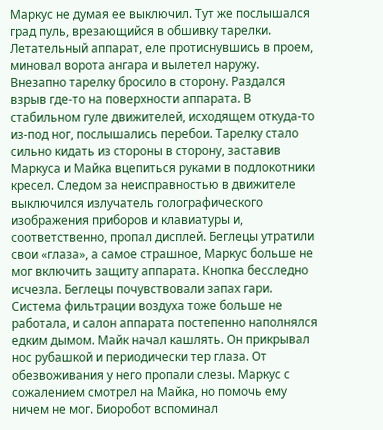Маркус не думая ее выключил. Тут же послышался град пуль, врезающийся в обшивку тарелки. Летательный аппарат, еле протиснувшись в проем, миновал ворота ангара и вылетел наружу. Внезапно тарелку бросило в сторону. Раздался взрыв где-то на поверхности аппарата. В стабильном гуле движителей, исходящем откуда-то из-под ног, послышались перебои. Тарелку стало сильно кидать из стороны в сторону, заставив Маркуса и Майка вцепиться руками в подлокотники кресел. Следом за неисправностью в движителе выключился излучатель голографического изображения приборов и клавиатуры и, соответственно, пропал дисплей. Беглецы утратили свои «глаза», а самое страшное, Маркус больше не мог включить защиту аппарата. Кнопка бесследно исчезла. Беглецы почувствовали запах гари. Система фильтрации воздуха тоже больше не работала, и салон аппарата постепенно наполнялся едким дымом. Майк начал кашлять. Он прикрывал нос рубашкой и периодически тер глаза. От обезвоживания у него пропали слезы. Маркус с сожалением смотрел на Майка, но помочь ему ничем не мог. Биоробот вспоминал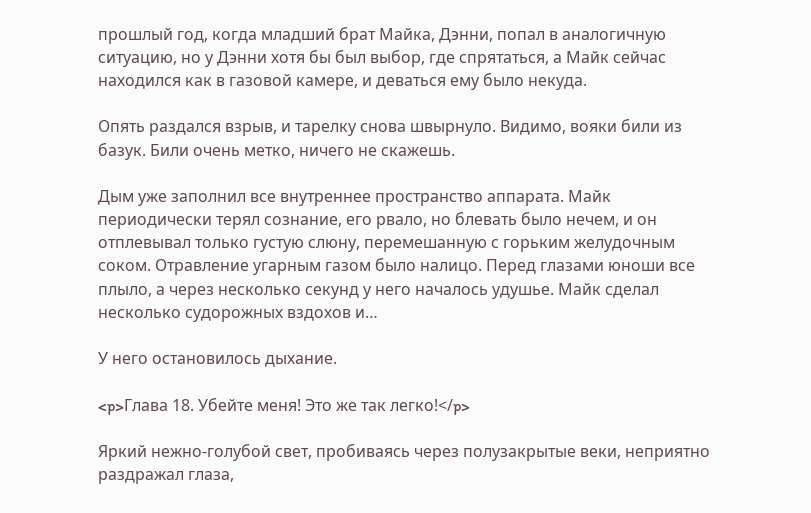прошлый год, когда младший брат Майка, Дэнни, попал в аналогичную ситуацию, но у Дэнни хотя бы был выбор, где спрятаться, а Майк сейчас находился как в газовой камере, и деваться ему было некуда.

Опять раздался взрыв, и тарелку снова швырнуло. Видимо, вояки били из базук. Били очень метко, ничего не скажешь.

Дым уже заполнил все внутреннее пространство аппарата. Майк периодически терял сознание, его рвало, но блевать было нечем, и он отплевывал только густую слюну, перемешанную с горьким желудочным соком. Отравление угарным газом было налицо. Перед глазами юноши все плыло, а через несколько секунд у него началось удушье. Майк сделал несколько судорожных вздохов и…

У него остановилось дыхание.

<p>Глава 18. Убейте меня! Это же так легко!</p>

Яркий нежно-голубой свет, пробиваясь через полузакрытые веки, неприятно раздражал глаза,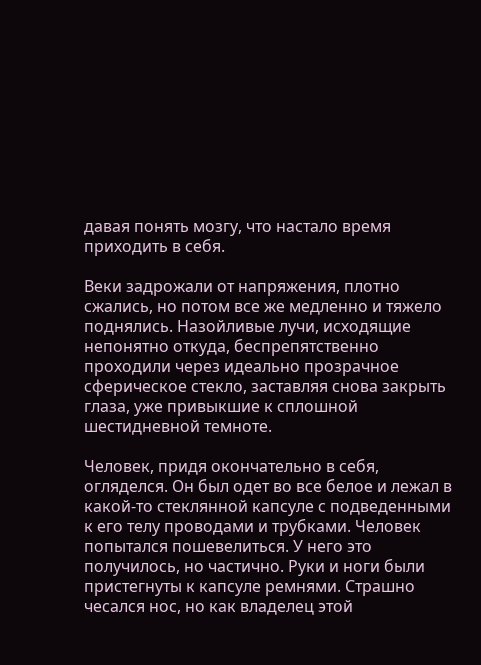давая понять мозгу, что настало время приходить в себя.

Веки задрожали от напряжения, плотно сжались, но потом все же медленно и тяжело поднялись. Назойливые лучи, исходящие непонятно откуда, беспрепятственно проходили через идеально прозрачное сферическое стекло, заставляя снова закрыть глаза, уже привыкшие к сплошной шестидневной темноте.

Человек, придя окончательно в себя, огляделся. Он был одет во все белое и лежал в какой-то стеклянной капсуле с подведенными к его телу проводами и трубками. Человек попытался пошевелиться. У него это получилось, но частично. Руки и ноги были пристегнуты к капсуле ремнями. Страшно чесался нос, но как владелец этой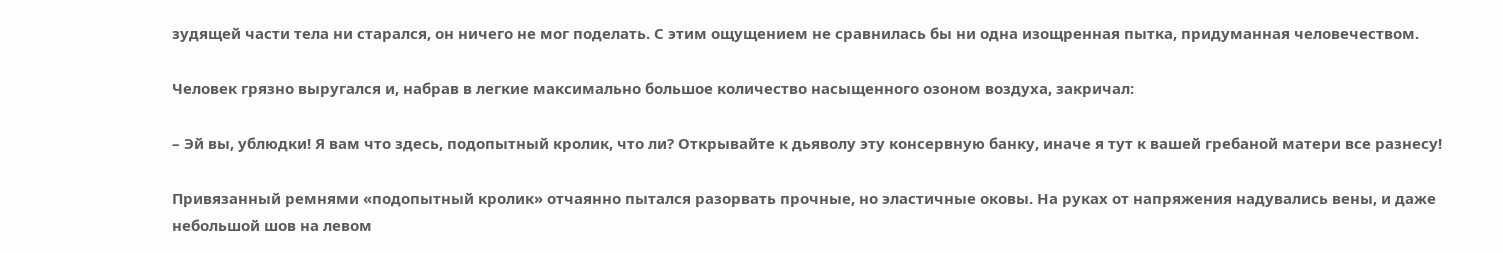зудящей части тела ни старался, он ничего не мог поделать. С этим ощущением не сравнилась бы ни одна изощренная пытка, придуманная человечеством.

Человек грязно выругался и, набрав в легкие максимально большое количество насыщенного озоном воздуха, закричал:

– Эй вы, ублюдки! Я вам что здесь, подопытный кролик, что ли? Открывайте к дьяволу эту консервную банку, иначе я тут к вашей гребаной матери все разнесу!

Привязанный ремнями «подопытный кролик» отчаянно пытался разорвать прочные, но эластичные оковы. На руках от напряжения надувались вены, и даже небольшой шов на левом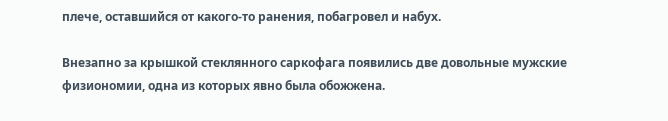плече, оставшийся от какого-то ранения, побагровел и набух.

Внезапно за крышкой стеклянного саркофага появились две довольные мужские физиономии, одна из которых явно была обожжена.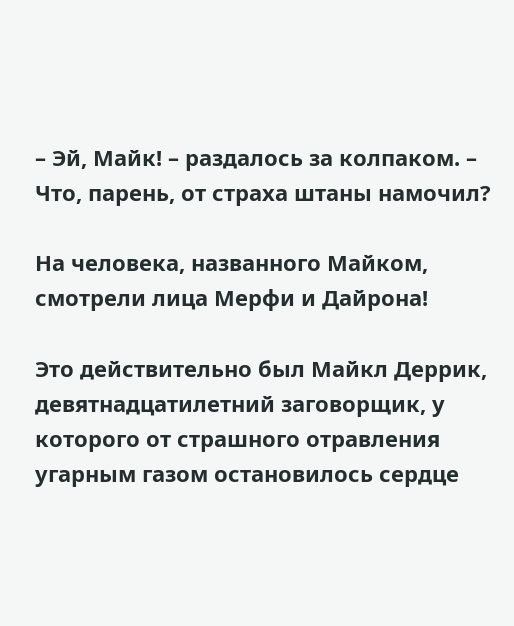– Эй, Майк! – раздалось за колпаком. – Что, парень, от страха штаны намочил?

На человека, названного Майком, смотрели лица Мерфи и Дайрона!

Это действительно был Майкл Деррик, девятнадцатилетний заговорщик, у которого от страшного отравления угарным газом остановилось сердце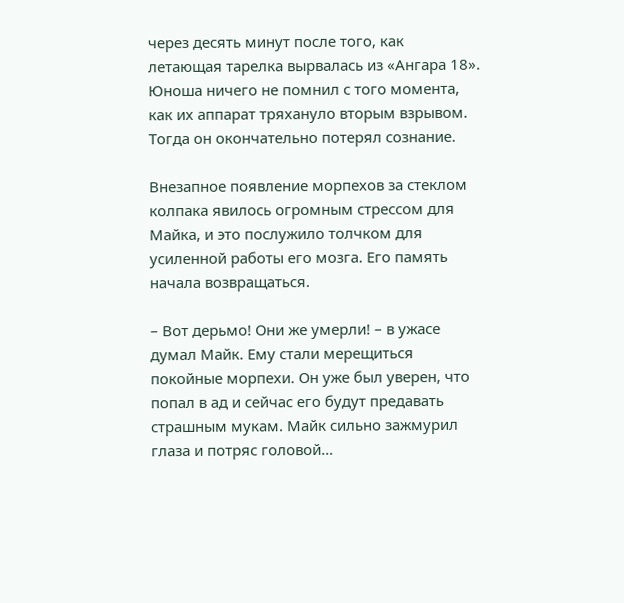через десять минут после того, как летающая тарелка вырвалась из «Ангара 18». Юноша ничего не помнил с того момента, как их аппарат тряхануло вторым взрывом. Тогда он окончательно потерял сознание.

Внезапное появление морпехов за стеклом колпака явилось огромным стрессом для Майка, и это послужило толчком для усиленной работы его мозга. Его память начала возвращаться.

– Вот дерьмо! Они же умерли! – в ужасе думал Майк. Ему стали мерещиться покойные морпехи. Он уже был уверен, что попал в ад и сейчас его будут предавать страшным мукам. Майк сильно зажмурил глаза и потряс головой…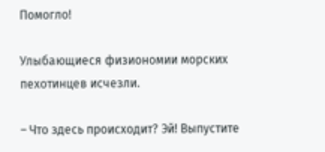Помогло!

Улыбающиеся физиономии морских пехотинцев исчезли.

– Что здесь происходит? Эй! Выпустите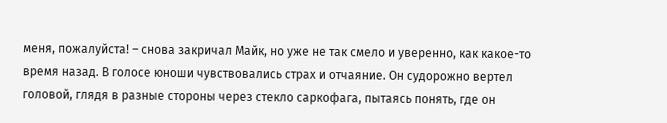меня, пожалуйста! – снова закричал Майк, но уже не так смело и уверенно, как какое-то время назад. В голосе юноши чувствовались страх и отчаяние. Он судорожно вертел головой, глядя в разные стороны через стекло саркофага, пытаясь понять, где он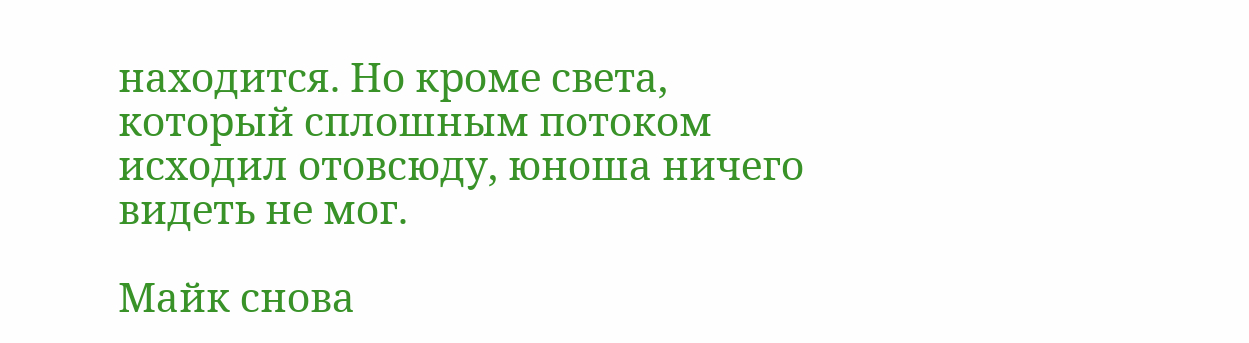находится. Но кроме света, который сплошным потоком исходил отовсюду, юноша ничего видеть не мог.

Майк снова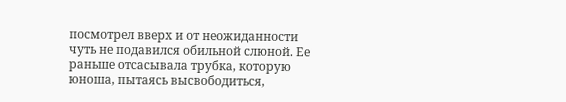посмотрел вверх и от неожиданности чуть не подавился обильной слюной. Ее раньше отсасывала трубка, которую юноша, пытаясь высвободиться,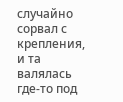случайно сорвал с крепления, и та валялась где-то под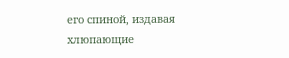его спиной, издавая хлюпающие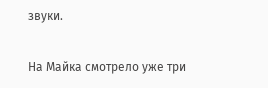звуки.

На Майка смотрело уже три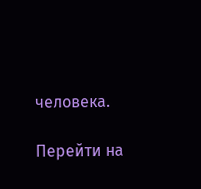человека.

Перейти на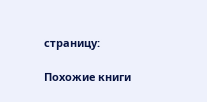страницу:

Похожие книги